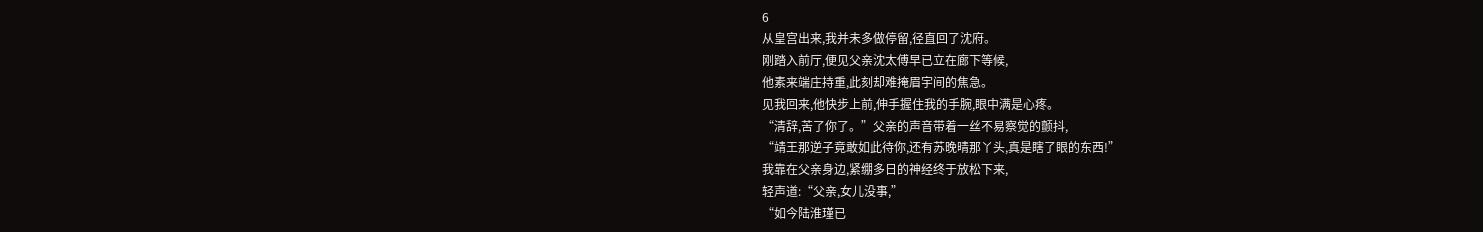6
从皇宫出来,我并未多做停留,径直回了沈府。
刚踏入前厅,便见父亲沈太傅早已立在廊下等候,
他素来端庄持重,此刻却难掩眉宇间的焦急。
见我回来,他快步上前,伸手握住我的手腕,眼中满是心疼。
“清辞,苦了你了。”父亲的声音带着一丝不易察觉的颤抖,
“靖王那逆子竟敢如此待你,还有苏晚晴那丫头,真是瞎了眼的东西!”
我靠在父亲身边,紧绷多日的神经终于放松下来,
轻声道:“父亲,女儿没事,”
“如今陆淮瑾已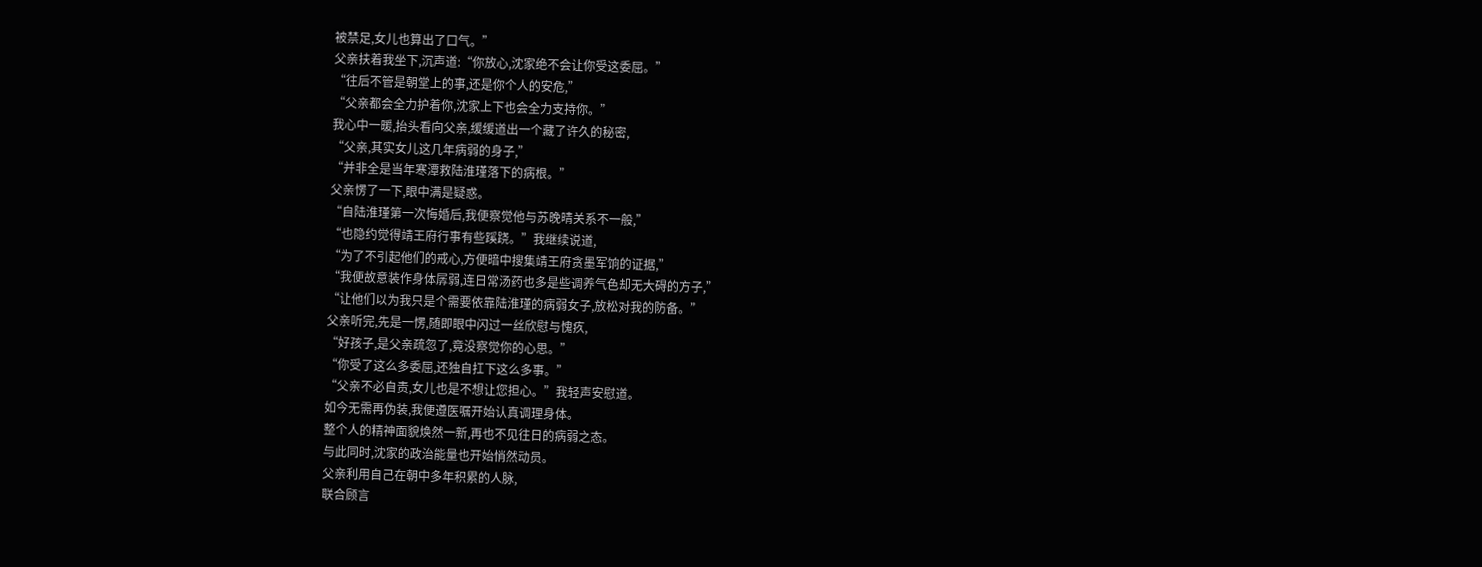被禁足,女儿也算出了口气。”
父亲扶着我坐下,沉声道:“你放心,沈家绝不会让你受这委屈。”
“往后不管是朝堂上的事,还是你个人的安危,”
“父亲都会全力护着你,沈家上下也会全力支持你。”
我心中一暖,抬头看向父亲,缓缓道出一个藏了许久的秘密,
“父亲,其实女儿这几年病弱的身子,”
“并非全是当年寒潭救陆淮瑾落下的病根。”
父亲愣了一下,眼中满是疑惑。
“自陆淮瑾第一次悔婚后,我便察觉他与苏晚晴关系不一般,”
“也隐约觉得靖王府行事有些蹊跷。”我继续说道,
“为了不引起他们的戒心,方便暗中搜集靖王府贪墨军饷的证据,”
“我便故意装作身体孱弱,连日常汤药也多是些调养气色却无大碍的方子,”
“让他们以为我只是个需要依靠陆淮瑾的病弱女子,放松对我的防备。”
父亲听完,先是一愣,随即眼中闪过一丝欣慰与愧疚,
“好孩子,是父亲疏忽了,竟没察觉你的心思。”
“你受了这么多委屈,还独自扛下这么多事。”
“父亲不必自责,女儿也是不想让您担心。”我轻声安慰道。
如今无需再伪装,我便遵医嘱开始认真调理身体。
整个人的精神面貌焕然一新,再也不见往日的病弱之态。
与此同时,沈家的政治能量也开始悄然动员。
父亲利用自己在朝中多年积累的人脉,
联合顾言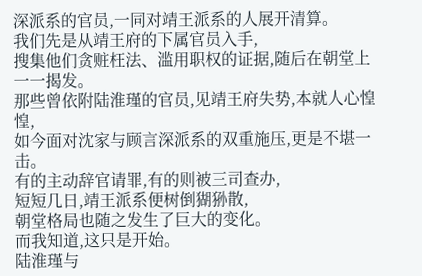深派系的官员,一同对靖王派系的人展开清算。
我们先是从靖王府的下属官员入手,
搜集他们贪赃枉法、滥用职权的证据,随后在朝堂上一一揭发。
那些曾依附陆淮瑾的官员,见靖王府失势,本就人心惶惶,
如今面对沈家与顾言深派系的双重施压,更是不堪一击。
有的主动辞官请罪,有的则被三司查办,
短短几日,靖王派系便树倒猢狲散,
朝堂格局也随之发生了巨大的变化。
而我知道,这只是开始。
陆淮瑾与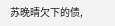苏晚晴欠下的债,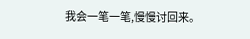我会一笔一笔,慢慢讨回来。